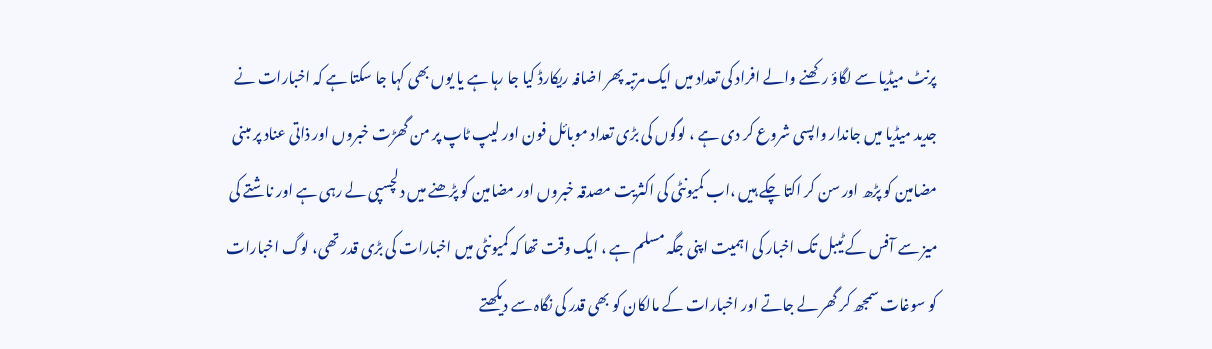پرنٹ میڈیا سے لگاؤ رکھنے والے افراد کی تعداد میں ایک مرتبہ پھر اضافہ ریکارڈ کیا جا رہا ہے یا یوں بھی کہا جا سکتا ہے کہ اخبارات نے جدید میڈیا میں جاندار واپسی شروع کر دی ہے ، لوگوں کی بڑی تعداد موبائل فون اور لیپ ٹاپ پر من گھڑت خبروں اور ذاتی عناد پر مبنی مضامین کو پڑھ اور سن کر اکتا چکے ہیں ،اب کمیونٹی کی اکثریت مصدقہ خبروں اور مضامین کو پڑھنے میں دلچسپی لے رہی ہے اور ناشتے کی میز سے آفس کے ٹیبل تک اخبار کی اہمیت اپنی جگہ مسلم ہے ، ایک وقت تھا کہ کمیونٹی میں اخبارات کی بڑی قدر تھی، لوگ اخبارات کو سوغات سمجھ کر گھر لے جاتے اور اخبارات کے مالکان کو بھی قدر کی نگاہ سے دیکھتے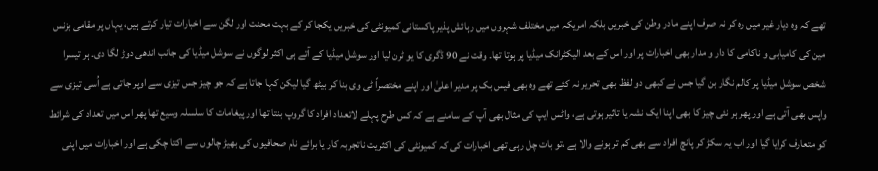تھے کہ وہ دیار غیر میں رہ کر نہ صرف اپنے مادر وطن کی خبریں بلکہ امریکہ میں مختلف شہروں میں رہائش پذیر پاکستانی کمیونٹی کی خبریں یکجا کر کے بہت محنت اور لگن سے اخبارات تیار کرتے ہیں، یہاں پر مقامی بزنس مین کی کامیابی و ناکامی کا دار و مدار بھی اخبارات پر اور اس کے بعد الیکٹرانک میڈیا پر ہوتا تھا۔ وقت نے 90 ڈگری کا یو ٹرن لیا اور سوشل میڈیا کے آتے ہی اکثر لوگوں نے سوشل میڈیا کی جانب اندھی دوڑ لگا دی۔ ہر تیسرا شخص سوشل میڈیا پر کالم نگار بن گیا جس نے کبھی دو لفظ بھی تحریر نہ کئے تھے وہ بھی فیس بک پر مدیر اعلیٰ اور اپنے مختصراً ٹی وی بنا کر بیٹھ گیا لیکن کہا جاتا ہے کہ جو چیز جس تیزی سے اوپر جاتی ہے اُسی تیزی سے واپس بھی آتی ہے اور پھر ہر نئی چیز کا بھی اپنا ایک نشہ یا تاثیر ہوتی ہے، واٹس ایپ کی مثال بھی آپ کے سامنے ہے کہ کس طرح پہلے لاتعداد افراد کا گروپ بنتا تھا اور پیغامات کا سلسلہ وسیع تھا پھر اس میں تعداد کی شرائط کو متعارف کرایا گیا اور اب یہ سکڑ کر پانچ افراد سے بھی کم تر ہونے والا ہے ،تو بات چل رہی تھی اخبارات کی کہ کمیونٹی کی اکثریت ناتجربہ کار یا برائے نام صحافیوں کی بھیڑ چالوں سے اکتا چکی ہے اور اخبارات میں اپنی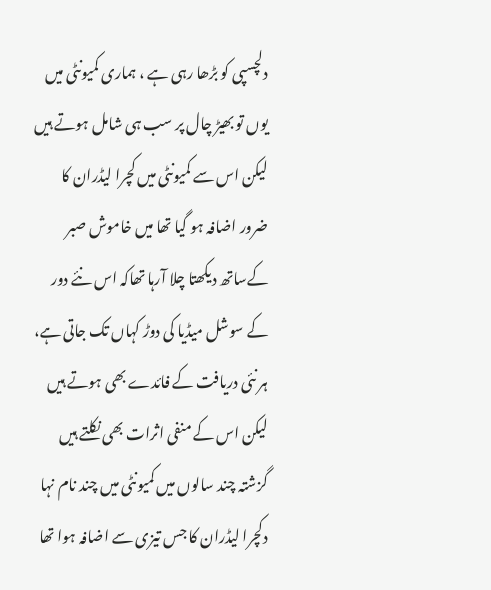دلچسپی کو بڑھا رہی ہے ، ہماری کمیونٹی میں یوں تو بھیڑ چال پر سب ہی شامل ہوتے ہیں لیکن اس سے کمیونٹی میں کچرا لیڈران کا ضرور اضافہ ہو گیا تھا میں خاموش صبر کےساتھ دیکھتا چلا آرہا تھاکہ اس نئے دور کے سوشل میڈیا کی دوڑ کہاں تک جاتی ہے، ہر نئی دریافت کے فائدے بھی ہوتے ہیں لیکن اس کے منفی اثرات بھی نکلتے ہیں گزشتہ چند سالوں میں کمیونٹی میں چند نام نہا دکچرا لیڈران کا جس تیزی سے اضافہ ہوا تھا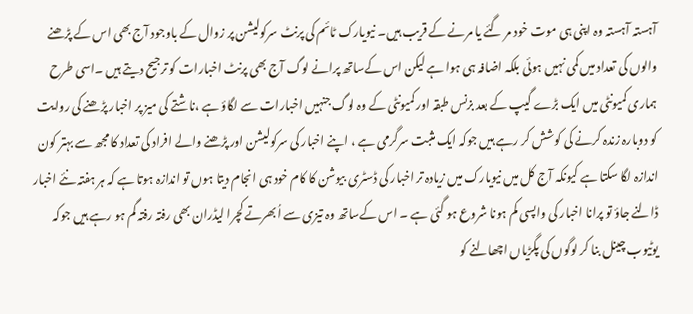آہستہ آہستہ وہ اپنی ہی موت خود مر گئے یا مرنے کے قریب ہیں۔ نیویارک ٹائم کی پرنٹ سرکولیشن پر زوال کے باوجود آج بھی اس کے پڑھنے والوں کی تعداد میں کمی نہیں ہوئی بلکہ اضافہ ہی ہوا ہے لیکن اس کےساتھ پرانے لوگ آج بھی پرنٹ اخبارات کو ترجیح دیتے ہیں ۔اسی طرح ہماری کمیونٹی میں ایک بڑے گیپ کے بعد بزنس طبقہ اور کمیونٹی کے وہ لوگ جنہیں اخبارات سے لگاؤ ہے ،ناشتے کی میز پر اخبار پڑھنے کی روایت کو دوبارہ زندہ کرنے کی کوشش کر رہے ہیں جوکہ ایک مثبت سرگرمی ہے ، اپنے اخبار کی سرکولیشن اور پڑھنے والے افراد کی تعداد کا مجھ سے بہتر کون اندازہ لگا سکتا ہے کیونکہ آج کل میں نیویارک میں زیادہ تر اخبار کی ڈسٹری بیوشن کا کام خود ہی انجام دیتا ہوں تو اندازہ ہوتا ہے کہ ہر ہفتہ نئے اخبار ڈالنے جاؤ تو پرانا اخبار کی واپسی کم ہونا شروع ہو گئی ہے ۔ اس کےساتھ وہ تیزی سے اُبھرتے کچرا لیڈران بھی رفتہ رفتہ گم ہو رہے ہیں جوکہ یوٹیوب چینل بنا کر لوگوں کی پگڑیاں اچھالنے کو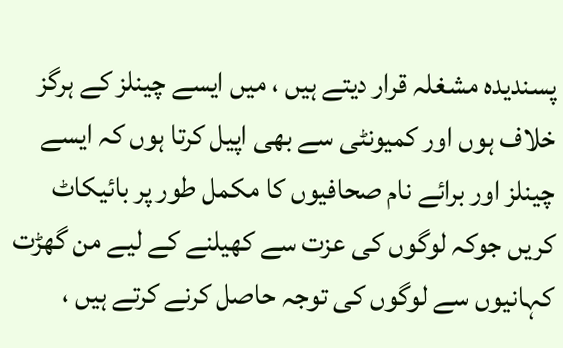پسندیدہ مشغلہ قرار دیتے ہیں ، میں ایسے چینلز کے ہرگز خلاف ہوں اور کمیونٹی سے بھی اپیل کرتا ہوں کہ ایسے چینلز اور برائے نام صحافیوں کا مکمل طور پر بائیکاٹ کریں جوکہ لوگوں کی عزت سے کھیلنے کے لیے من گھڑت کہانیوں سے لوگوں کی توجہ حاصل کرنے کرتے ہیں ،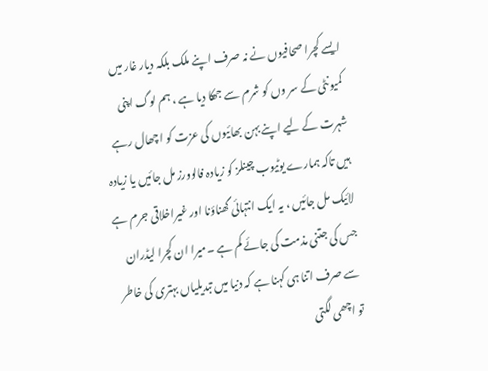ایسے کچرا صحافیوں نے نہ صرف اپنے ملک بلکہ دیار غار میں کمیونٹی کے سر وں کو شرم سے جھکا دیا ہے ، ہم لوگ اپنی شہرت کے لیے اپنے بہن بھائیوں کی عزت کو اچھال رہے ہیں تاکہ ہمارے یوٹیوب چینلز کو زیادہ فالوورز مل جائیں یا زیادہ لائیک مل جائیں ، یہ ایک انتہائی گھناؤنا اور غیراخلاقی جرم ہے جس کی جتنی مذمت کی جائے کم ہے ۔میرا ان کچرا لیڈران سے صرف اتنا ہی کہنا ہے کہ دنیا میں تبدیلیاں بہتری کی خاطر تو اچھی لگتی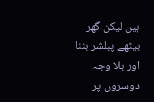ہیں لیکن گھر بیٹھے پبلشر بننا اور بلا وجہ دوسروں پر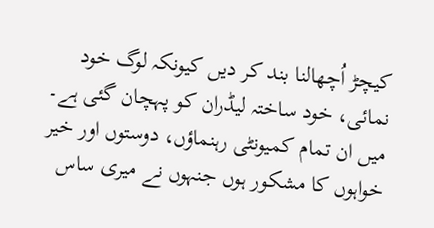کیچڑ اُچھالنا بند کر دیں کیونکہ لوگ خود نمائی، خود ساختہ لیڈران کو پہچان گئی ہے۔ میں ان تمام کمیونٹی رہنماؤں، دوستوں اور خیر خواہوں کا مشکور ہوں جنہوں نے میری ساس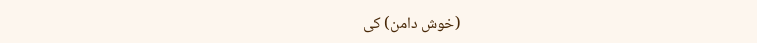(خوش دامن) کی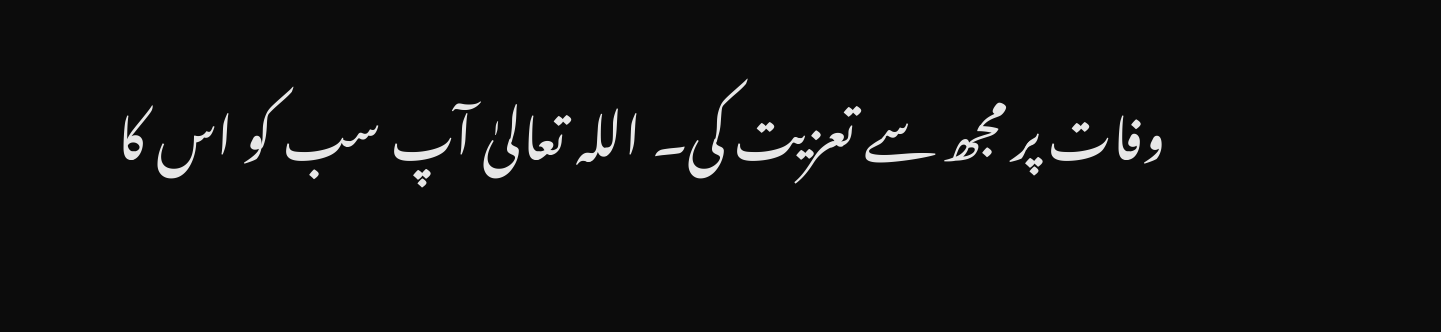وفات پر مجھ سے تعزیت کی۔ اللہ تعالیٰ آپ سب کو اس کا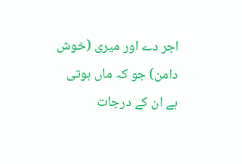اجر دے اور میری (خوش دامن) جو کہ ماں ہوتی ہے ان کے درجات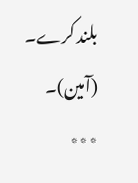بلند کرے۔ (آمین)۔
٭٭٭